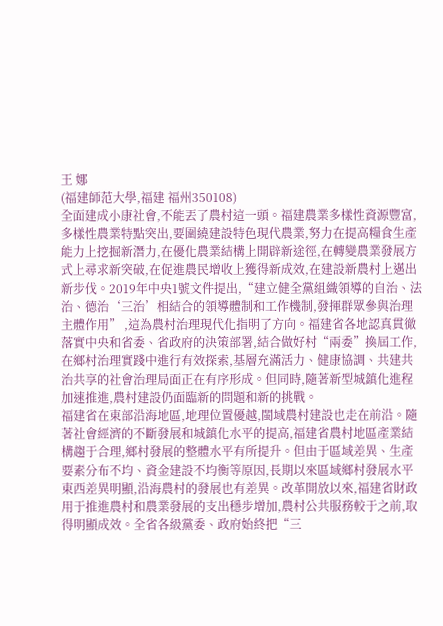王 娜
(福建師范大學,福建 福州350108)
全面建成小康社會,不能丟了農村這一頭。福建農業多樣性資源豐富,多樣性農業特點突出,要圍繞建設特色現代農業,努力在提高糧食生產能力上挖掘新潛力,在優化農業結構上開辟新途徑,在轉變農業發展方式上尋求新突破,在促進農民增收上獲得新成效,在建設新農村上邁出新步伐。2019年中央1號文件提出,“建立健全黨組織領導的自治、法治、德治‘三治’相結合的領導體制和工作機制,發揮群眾參與治理主體作用” ,這為農村治理現代化指明了方向。福建省各地認真貫徹落實中央和省委、省政府的決策部署,結合做好村“兩委”換屆工作,在鄉村治理實踐中進行有效探索,基層充滿活力、健康協調、共建共治共享的社會治理局面正在有序形成。但同時,隨著新型城鎮化進程加速推進,農村建設仍面臨新的問題和新的挑戰。
福建省在東部沿海地區,地理位置優越,閩域農村建設也走在前沿。隨著社會經濟的不斷發展和城鎮化水平的提高,福建省農村地區產業結構趨于合理,鄉村發展的整體水平有所提升。但由于區域差異、生產要素分布不均、資金建設不均衡等原因,長期以來區域鄉村發展水平東西差異明顯,沿海農村的發展也有差異。改革開放以來,福建省財政用于推進農村和農業發展的支出穩步增加,農村公共服務較于之前,取得明顯成效。全省各級黨委、政府始終把“三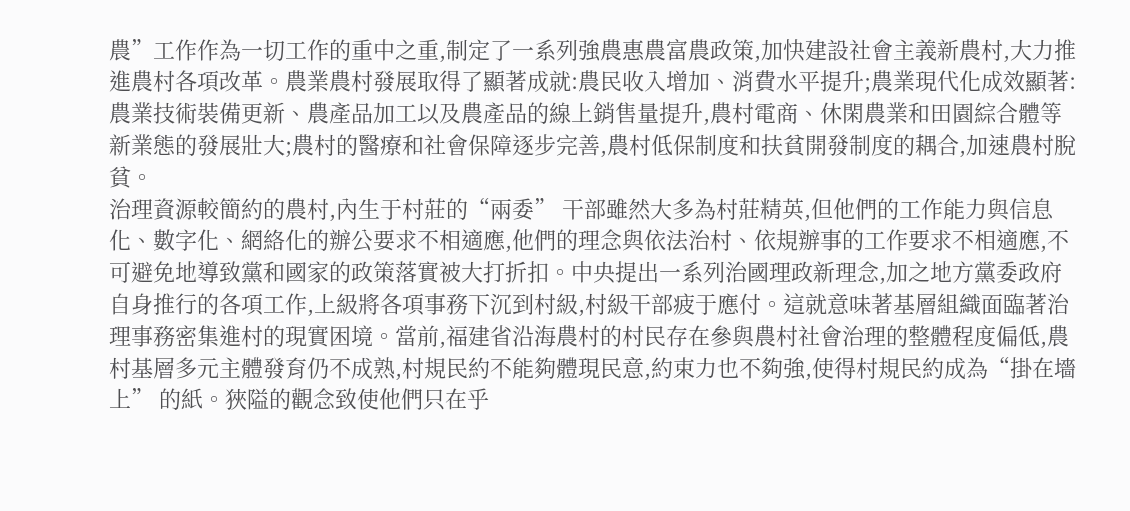農”工作作為一切工作的重中之重,制定了一系列強農惠農富農政策,加快建設社會主義新農村,大力推進農村各項改革。農業農村發展取得了顯著成就:農民收入增加、消費水平提升;農業現代化成效顯著:農業技術裝備更新、農產品加工以及農產品的線上銷售量提升,農村電商、休閑農業和田園綜合體等新業態的發展壯大;農村的醫療和社會保障逐步完善,農村低保制度和扶貧開發制度的耦合,加速農村脫貧。
治理資源較簡約的農村,內生于村莊的“兩委” 干部雖然大多為村莊精英,但他們的工作能力與信息化、數字化、網絡化的辦公要求不相適應,他們的理念與依法治村、依規辦事的工作要求不相適應,不可避免地導致黨和國家的政策落實被大打折扣。中央提出一系列治國理政新理念,加之地方黨委政府自身推行的各項工作,上級將各項事務下沉到村級,村級干部疲于應付。這就意味著基層組織面臨著治理事務密集進村的現實困境。當前,福建省沿海農村的村民存在參與農村社會治理的整體程度偏低,農村基層多元主體發育仍不成熟,村規民約不能夠體現民意,約束力也不夠強,使得村規民約成為“掛在墻上” 的紙。狹隘的觀念致使他們只在乎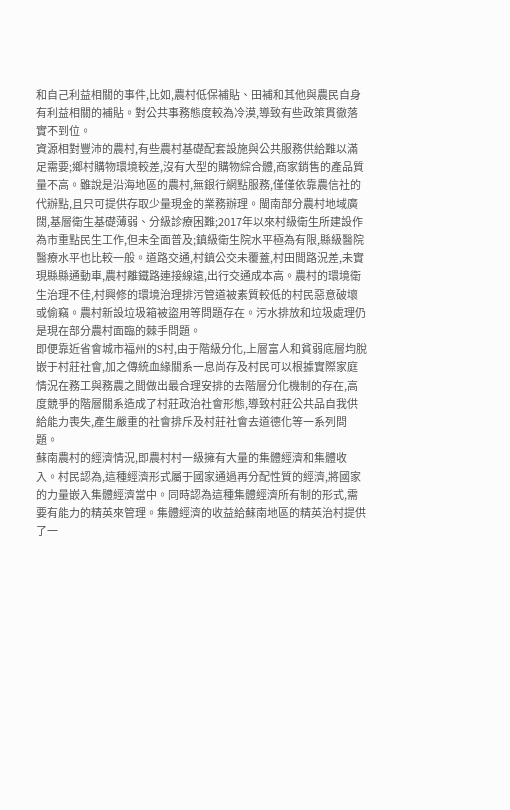和自己利益相關的事件,比如,農村低保補貼、田補和其他與農民自身有利益相關的補貼。對公共事務態度較為冷漠,導致有些政策貫徹落實不到位。
資源相對豐沛的農村,有些農村基礎配套設施與公共服務供給難以滿足需要;鄉村購物環境較差,沒有大型的購物綜合體,商家銷售的產品質量不高。雖說是沿海地區的農村,無銀行網點服務,僅僅依靠農信社的代辦點,且只可提供存取少量現金的業務辦理。閩南部分農村地域廣闊,基層衛生基礎薄弱、分級診療困難;2017年以來村級衛生所建設作為市重點民生工作,但未全面普及;鎮級衛生院水平極為有限,縣級醫院醫療水平也比較一般。道路交通,村鎮公交未覆蓋,村田間路況差,未實現縣縣通動車,農村離鐵路連接線遠,出行交通成本高。農村的環境衛生治理不佳,村興修的環境治理排污管道被素質較低的村民惡意破壞或偷竊。農村新設垃圾箱被盜用等問題存在。污水排放和垃圾處理仍是現在部分農村面臨的棘手問題。
即便靠近省會城市福州的S村,由于階級分化,上層富人和貧弱底層均脫嵌于村莊社會,加之傳統血緣關系一息尚存及村民可以根據實際家庭情況在務工與務農之間做出最合理安排的去階層分化機制的存在,高度競爭的階層關系造成了村莊政治社會形態,導致村莊公共品自我供給能力喪失,產生嚴重的社會排斥及村莊社會去道德化等一系列問題。
蘇南農村的經濟情況,即農村村一級擁有大量的集體經濟和集體收入。村民認為,這種經濟形式屬于國家通過再分配性質的經濟,將國家的力量嵌入集體經濟當中。同時認為這種集體經濟所有制的形式,需要有能力的精英來管理。集體經濟的收益給蘇南地區的精英治村提供了一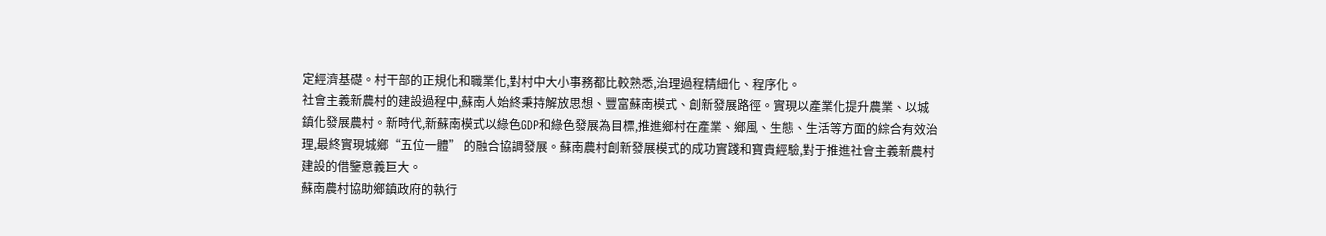定經濟基礎。村干部的正規化和職業化,對村中大小事務都比較熟悉,治理過程精細化、程序化。
社會主義新農村的建設過程中,蘇南人始終秉持解放思想、豐富蘇南模式、創新發展路徑。實現以產業化提升農業、以城鎮化發展農村。新時代,新蘇南模式以綠色GDP和綠色發展為目標,推進鄉村在產業、鄉風、生態、生活等方面的綜合有效治理,最終實現城鄉“五位一體” 的融合協調發展。蘇南農村創新發展模式的成功實踐和寶貴經驗,對于推進社會主義新農村建設的借鑒意義巨大。
蘇南農村協助鄉鎮政府的執行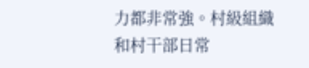力都非常強。村級組織和村干部日常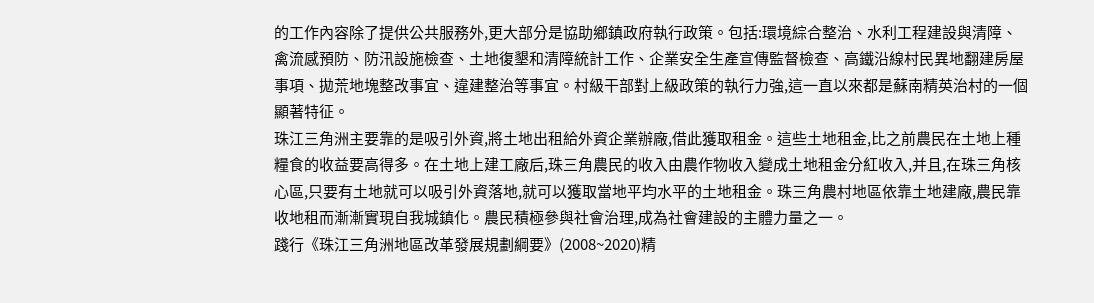的工作內容除了提供公共服務外,更大部分是協助鄉鎮政府執行政策。包括:環境綜合整治、水利工程建設與清障、禽流感預防、防汛設施檢查、土地復墾和清障統計工作、企業安全生產宣傳監督檢查、高鐵沿線村民異地翻建房屋事項、拋荒地塊整改事宜、違建整治等事宜。村級干部對上級政策的執行力強,這一直以來都是蘇南精英治村的一個顯著特征。
珠江三角洲主要靠的是吸引外資,將土地出租給外資企業辦廠,借此獲取租金。這些土地租金,比之前農民在土地上種糧食的收益要高得多。在土地上建工廠后,珠三角農民的收入由農作物收入變成土地租金分紅收入,并且,在珠三角核心區,只要有土地就可以吸引外資落地,就可以獲取當地平均水平的土地租金。珠三角農村地區依靠土地建廠,農民靠收地租而漸漸實現自我城鎮化。農民積極參與社會治理,成為社會建設的主體力量之一。
踐行《珠江三角洲地區改革發展規劃綱要》(2008~2020)精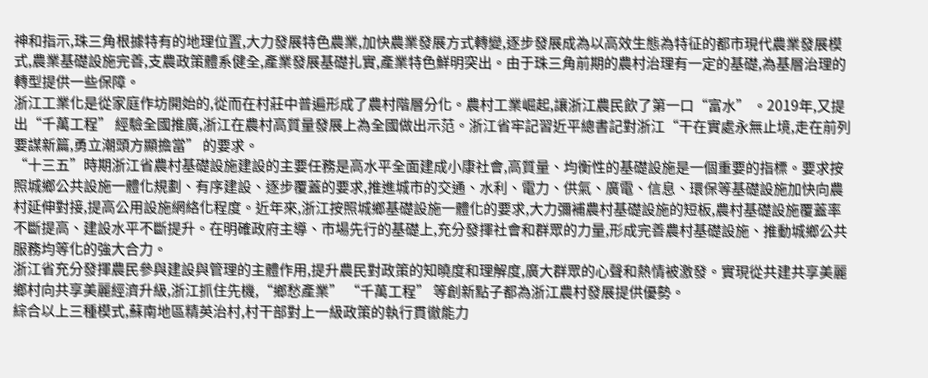神和指示,珠三角根據特有的地理位置,大力發展特色農業,加快農業發展方式轉變,逐步發展成為以高效生態為特征的都市現代農業發展模式,農業基礎設施完善,支農政策體系健全,產業發展基礎扎實,產業特色鮮明突出。由于珠三角前期的農村治理有一定的基礎,為基層治理的轉型提供一些保障。
浙江工業化是從家庭作坊開始的,從而在村莊中普遍形成了農村階層分化。農村工業崛起,讓浙江農民飲了第一口“富水” 。2019年,又提出“千萬工程” 經驗全國推廣,浙江在農村高質量發展上為全國做出示范。浙江省牢記習近平總書記對浙江“干在實處永無止境,走在前列要謀新篇,勇立潮頭方顯擔當” 的要求。
“十三五”時期浙江省農村基礎設施建設的主要任務是高水平全面建成小康社會,高質量、均衡性的基礎設施是一個重要的指標。要求按照城鄉公共設施一體化規劃、有序建設、逐步覆蓋的要求,推進城市的交通、水利、電力、供氣、廣電、信息、環保等基礎設施加快向農村延伸對接,提高公用設施網絡化程度。近年來,浙江按照城鄉基礎設施一體化的要求,大力彌補農村基礎設施的短板,農村基礎設施覆蓋率不斷提高、建設水平不斷提升。在明確政府主導、市場先行的基礎上,充分發揮社會和群眾的力量,形成完善農村基礎設施、推動城鄉公共服務均等化的強大合力。
浙江省充分發揮農民參與建設與管理的主體作用,提升農民對政策的知曉度和理解度,廣大群眾的心聲和熱情被激發。實現從共建共享美麗鄉村向共享美麗經濟升級,浙江抓住先機,“鄉愁產業” “千萬工程” 等創新點子都為浙江農村發展提供優勢。
綜合以上三種模式,蘇南地區精英治村,村干部對上一級政策的執行貫徹能力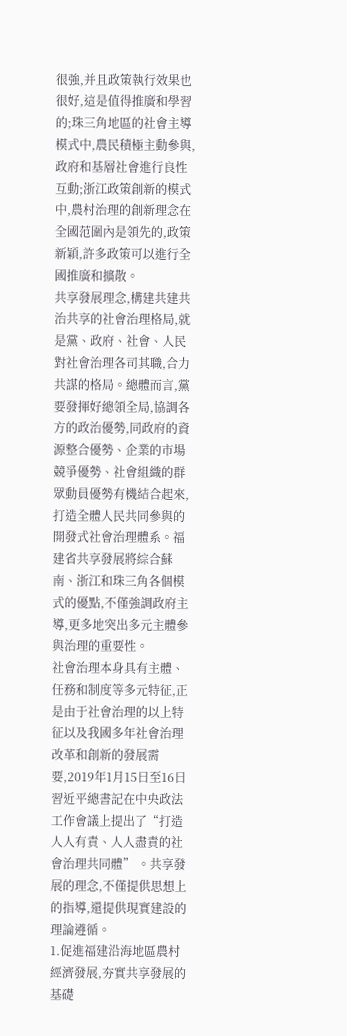很強,并且政策執行效果也很好,這是值得推廣和學習的;珠三角地區的社會主導模式中,農民積極主動參與,政府和基層社會進行良性互動;浙江政策創新的模式中,農村治理的創新理念在全國范圍內是領先的,政策新穎,許多政策可以進行全國推廣和擴散。
共享發展理念,構建共建共治共享的社會治理格局,就是黨、政府、社會、人民對社會治理各司其職,合力共謀的格局。總體而言,黨要發揮好總領全局,協調各方的政治優勢,同政府的資源整合優勢、企業的市場競爭優勢、社會組織的群眾動員優勢有機結合起來,打造全體人民共同參與的開發式社會治理體系。福建省共享發展將綜合蘇南、浙江和珠三角各個模式的優點,不僅強調政府主導,更多地突出多元主體參與治理的重要性。
社會治理本身具有主體、任務和制度等多元特征,正是由于社會治理的以上特征以及我國多年社會治理改革和創新的發展需要,2019年1月15日至16日習近平總書記在中央政法工作會議上提出了“打造人人有責、人人盡責的社會治理共同體” 。共享發展的理念,不僅提供思想上的指導,還提供現實建設的理論遵循。
1.促進福建沿海地區農村經濟發展,夯實共享發展的基礎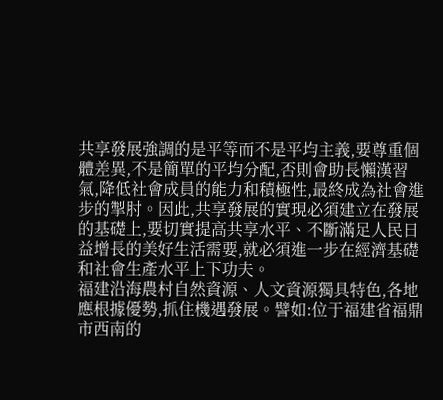共享發展強調的是平等而不是平均主義,要尊重個體差異,不是簡單的平均分配,否則會助長懶漢習氣,降低社會成員的能力和積極性,最終成為社會進步的掣肘。因此,共享發展的實現必須建立在發展的基礎上,要切實提高共享水平、不斷滿足人民日益增長的美好生活需要,就必須進一步在經濟基礎和社會生產水平上下功夫。
福建沿海農村自然資源、人文資源獨具特色,各地應根據優勢,抓住機遇發展。譬如:位于福建省福鼎市西南的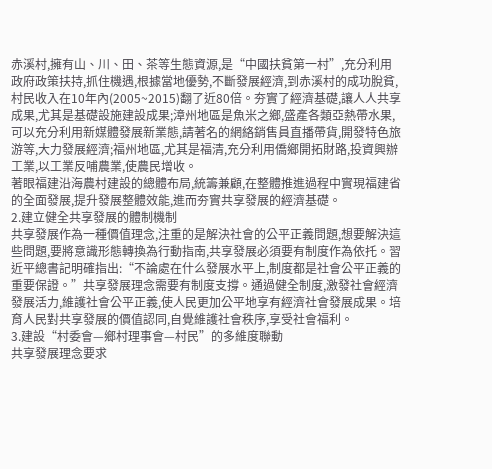赤溪村,擁有山、川、田、茶等生態資源,是“中國扶貧第一村”,充分利用政府政策扶持,抓住機遇,根據當地優勢,不斷發展經濟,到赤溪村的成功脫貧,村民收入在10年內(2005~2015)翻了近80倍。夯實了經濟基礎,讓人人共享成果,尤其是基礎設施建設成果;漳州地區是魚米之鄉,盛產各類亞熱帶水果,可以充分利用新媒體發展新業態,請著名的網絡銷售員直播帶貨,開發特色旅游等,大力發展經濟;福州地區,尤其是福清,充分利用僑鄉開拓財路,投資興辦工業,以工業反哺農業,使農民增收。
著眼福建沿海農村建設的總體布局,統籌兼顧,在整體推進過程中實現福建省的全面發展,提升發展整體效能,進而夯實共享發展的經濟基礎。
2.建立健全共享發展的體制機制
共享發展作為一種價值理念,注重的是解決社會的公平正義問題,想要解決這些問題,要將意識形態轉換為行動指南,共享發展必須要有制度作為依托。習近平總書記明確指出:“不論處在什么發展水平上,制度都是社會公平正義的重要保證。”共享發展理念需要有制度支撐。通過健全制度,激發社會經濟發展活力,維護社會公平正義,使人民更加公平地享有經濟社會發展成果。培育人民對共享發展的價值認同,自覺維護社會秩序,享受社會福利。
3.建設“村委會—鄉村理事會—村民”的多維度聯動
共享發展理念要求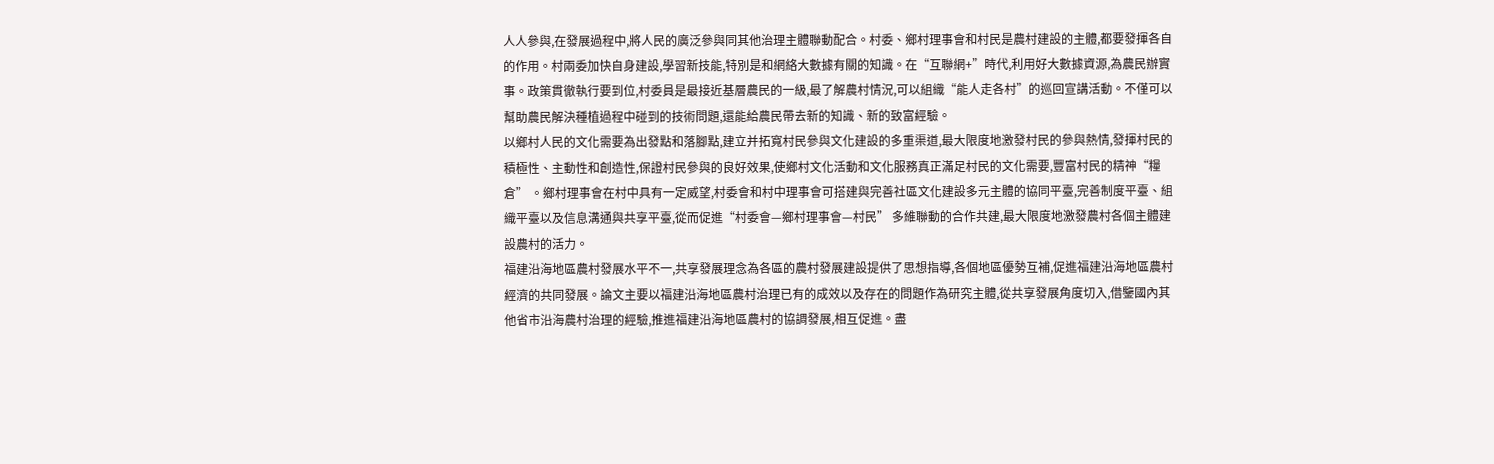人人參與,在發展過程中,將人民的廣泛參與同其他治理主體聯動配合。村委、鄉村理事會和村民是農村建設的主體,都要發揮各自的作用。村兩委加快自身建設,學習新技能,特別是和網絡大數據有關的知識。在“互聯網+”時代,利用好大數據資源,為農民辦實事。政策貫徹執行要到位,村委員是最接近基層農民的一級,最了解農村情況,可以組織“能人走各村”的巡回宣講活動。不僅可以幫助農民解決種植過程中碰到的技術問題,還能給農民帶去新的知識、新的致富經驗。
以鄉村人民的文化需要為出發點和落腳點,建立并拓寬村民參與文化建設的多重渠道,最大限度地激發村民的參與熱情,發揮村民的積極性、主動性和創造性,保證村民參與的良好效果,使鄉村文化活動和文化服務真正滿足村民的文化需要,豐富村民的精神“糧倉” 。鄉村理事會在村中具有一定威望,村委會和村中理事會可搭建與完善社區文化建設多元主體的協同平臺,完善制度平臺、組織平臺以及信息溝通與共享平臺,從而促進“村委會—鄉村理事會—村民” 多維聯動的合作共建,最大限度地激發農村各個主體建設農村的活力。
福建沿海地區農村發展水平不一,共享發展理念為各區的農村發展建設提供了思想指導,各個地區優勢互補,促進福建沿海地區農村經濟的共同發展。論文主要以福建沿海地區農村治理已有的成效以及存在的問題作為研究主體,從共享發展角度切入,借鑒國內其他省市沿海農村治理的經驗,推進福建沿海地區農村的協調發展,相互促進。盡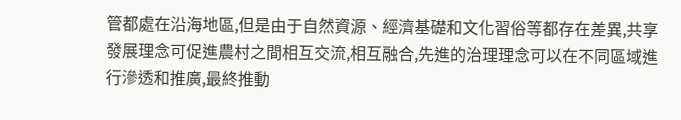管都處在沿海地區,但是由于自然資源、經濟基礎和文化習俗等都存在差異,共享發展理念可促進農村之間相互交流,相互融合,先進的治理理念可以在不同區域進行滲透和推廣,最終推動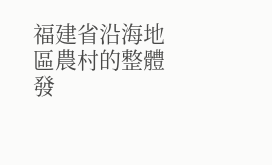福建省沿海地區農村的整體發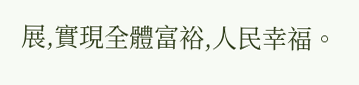展,實現全體富裕,人民幸福。